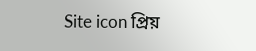Site icon প্রিয়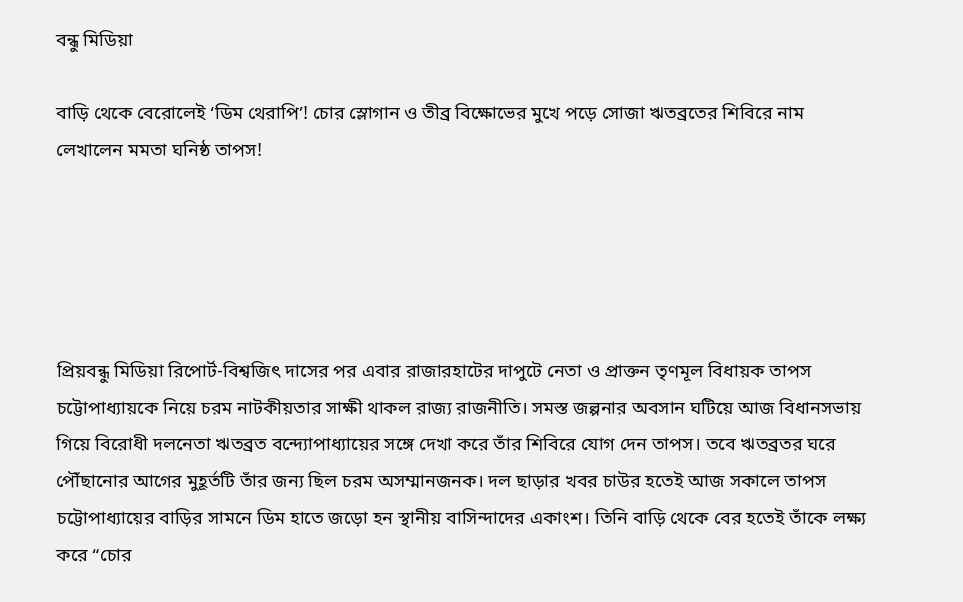বন্ধু মিডিয়া

বাড়ি থেকে বেরোলেই ‘ডিম থেরাপি’! চোর স্লোগান ও তীব্র বিক্ষোভের মুখে পড়ে সোজা ঋতব্রতের শিবিরে নাম লেখালেন মমতা ঘনিষ্ঠ তাপস!





প্রিয়বন্ধু মিডিয়া রিপোর্ট-বিশ্বজিৎ দাসের পর এবার রাজারহাটের দাপুটে নেতা ও প্রাক্তন তৃণমূল বিধায়ক তাপস চট্টোপাধ্যায়কে নিয়ে চরম নাটকীয়তার সাক্ষী থাকল রাজ্য রাজনীতি। সমস্ত জল্পনার অবসান ঘটিয়ে আজ বিধানসভায় গিয়ে বিরোধী দলনেতা ঋতব্রত বন্দ্যোপাধ্যায়ের সঙ্গে দেখা করে তাঁর শিবিরে যোগ দেন তাপস। তবে ঋতব্রতর ঘরে পৌঁছানোর আগের মুহূর্তটি তাঁর জন্য ছিল চরম অসম্মানজনক। দল ছাড়ার খবর চাউর হতেই আজ সকালে তাপস চট্টোপাধ্যায়ের বাড়ির সামনে ডিম হাতে জড়ো হন স্থানীয় বাসিন্দাদের একাংশ। তিনি বাড়ি থেকে বের হতেই তাঁকে লক্ষ্য করে “চোর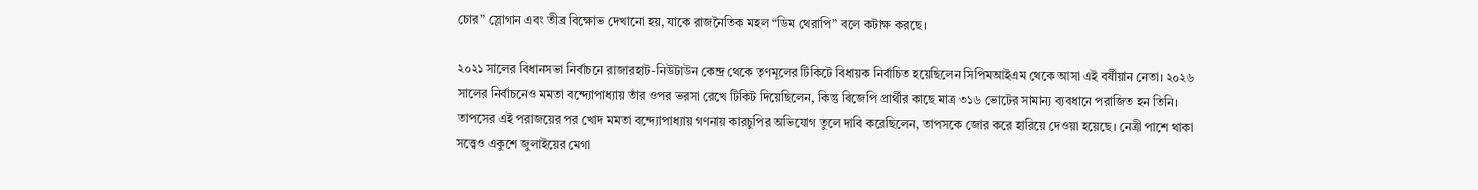চোর” স্লোগান এবং তীব্র বিক্ষোভ দেখানো হয়, যাকে রাজনৈতিক মহল “ডিম থেরাপি” বলে কটাক্ষ করছে।

২০২১ সালের বিধানসভা নির্বাচনে রাজারহাট-নিউটাউন কেন্দ্র থেকে তৃণমূলের টিকিটে বিধায়ক নির্বাচিত হয়েছিলেন সিপিমআইএম থেকে আসা এই বর্ষীয়ান নেতা। ২০২৬ সালের নির্বাচনেও মমতা বন্দ্যোপাধ্যায় তাঁর ওপর ভরসা রেখে টিকিট দিয়েছিলেন, কিন্তু বিজেপি প্রার্থীর কাছে মাত্র ৩১৬ ভোটের সামান্য ব্যবধানে পরাজিত হন তিনি। তাপসের এই পরাজয়ের পর খোদ মমতা বন্দ্যোপাধ্যায় গণনায় কারচুপির অভিযোগ তুলে দাবি করেছিলেন, তাপসকে জোর করে হারিয়ে দেওয়া হয়েছে। নেত্রী পাশে থাকা সত্ত্বেও একুশে জুলাইয়ের মেগা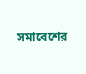সমাবেশের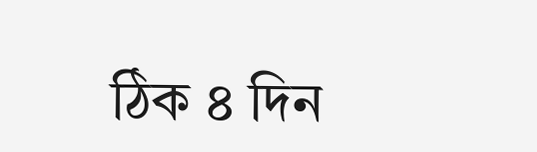ঠিক ৪ দিন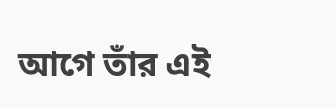আগে তাঁর এই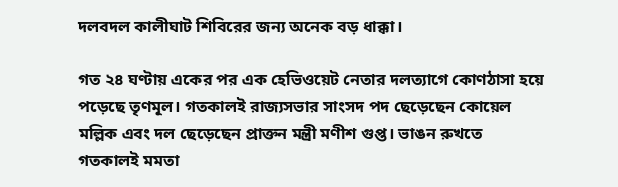দলবদল কালীঘাট শিবিরের জন্য অনেক বড় ধাক্কা।

গত ২৪ ঘণ্টায় একের পর এক হেভিওয়েট নেতার দলত্যাগে কোণঠাসা হয়ে পড়েছে তৃণমূল। গতকালই রাজ্যসভার সাংসদ পদ ছেড়েছেন কোয়েল মল্লিক এবং দল ছেড়েছেন প্রাক্তন মন্ত্রী মণীশ গুপ্ত। ভাঙন রুখতে গতকালই মমতা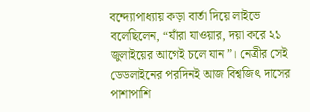বন্দ্যোপাধ্যায় কড়া বার্তা দিয়ে লাইভে বলেছিলেন, “যাঁরা যাওয়ার, দয়া করে ২১ জুলাইয়ের আগেই চলে যান”। নেত্রীর সেই ডেডলাইনের পরদিনই আজ বিশ্বজিৎ দাসের পাশাপাশি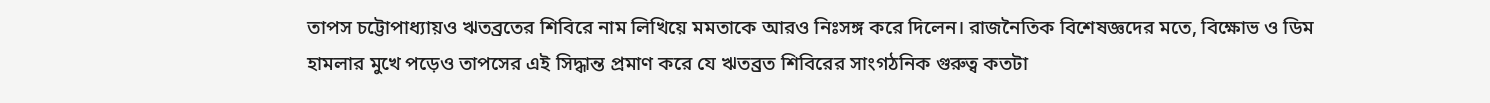তাপস চট্টোপাধ্যায়ও ঋতব্রতের শিবিরে নাম লিখিয়ে মমতাকে আরও নিঃসঙ্গ করে দিলেন। রাজনৈতিক বিশেষজ্ঞদের মতে, বিক্ষোভ ও ডিম হামলার মুখে পড়েও তাপসের এই সিদ্ধান্ত প্রমাণ করে যে ঋতব্রত শিবিরের সাংগঠনিক গুরুত্ব কতটা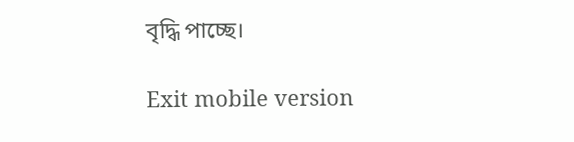বৃদ্ধি পাচ্ছে।

Exit mobile version